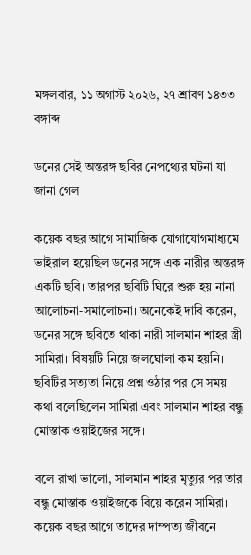মঙ্গলবার, ১১ অগাস্ট ২০২৬, ২৭ শ্রাবণ ১৪৩৩ বঙ্গাব্দ

ডনের সেই অন্তরঙ্গ ছবির নেপথ্যের ঘটনা যা জানা গেল

কয়েক বছর আগে সামাজিক যোগাযোগমাধ্যমে ভাইরাল হয়েছিল ডনের সঙ্গে এক নারীর অন্তরঙ্গ একটি ছবি। তারপর ছবিটি ঘিরে শুরু হয় নানা আলোচনা-সমালোচনা। অনেকেই দাবি করেন, ডনের সঙ্গে ছবিতে থাকা নারী সালমান শাহর স্ত্রী সামিরা। বিষয়টি নিয়ে জলঘোলা কম হয়নি। ছবিটির সত্যতা নিয়ে প্রশ্ন ওঠার পর সে সময়  কথা বলেছিলেন সামিরা এবং সালমান শাহর বন্ধু মোস্তাক ওয়াইজের সঙ্গে।

বলে রাখা ভালো, সালমান শাহর মৃত্যুর পর তার বন্ধু মোস্তাক ওয়াইজকে বিয়ে করেন সামিরা। কয়েক বছর আগে তাদের দাম্পত্য জীবনে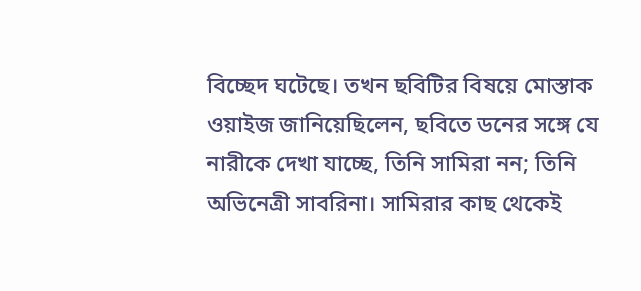বিচ্ছেদ ঘটেছে। তখন ছবিটির বিষয়ে মোস্তাক ওয়াইজ জানিয়েছিলেন, ছবিতে ডনের সঙ্গে যে নারীকে দেখা যাচ্ছে, তিনি সামিরা নন; তিনি অভিনেত্রী সাবরিনা। সামিরার কাছ থেকেই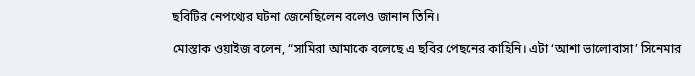ছবিটির নেপথ্যের ঘটনা জেনেছিলেন বলেও জানান তিনি।

মোস্তাক ওয়াইজ বলেন, “সামিরা আমাকে বলেছে এ ছবির পেছনের কাহিনি। এটা ‘আশা ভালোবাসা’ সিনেমার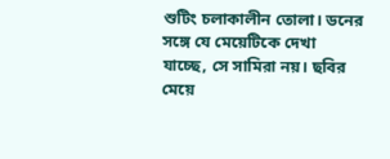শুটিং চলাকালীন তোলা। ডনের সঙ্গে যে মেয়েটিকে দেখা যাচ্ছে, সে সামিরা নয়। ছবির মেয়ে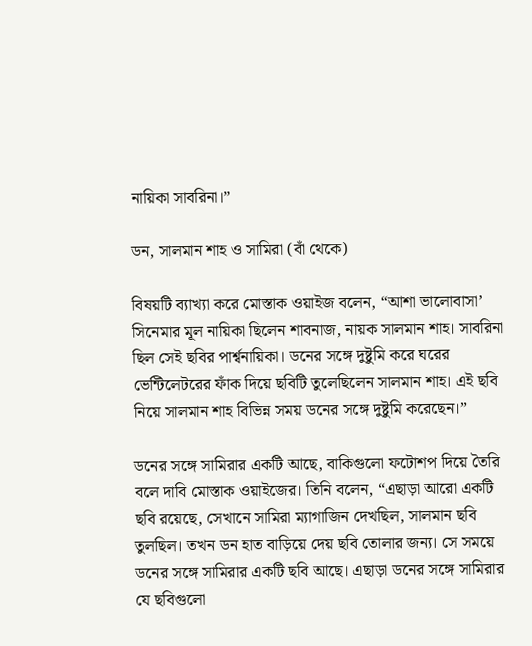নায়িকা সাবরিনা।”

ডন, সালমান শাহ ও সামিরা (বাঁ থেকে)

বিষয়টি ব্যাখ্যা করে মোস্তাক ওয়াইজ বলেন, “আশা ভালোবাসা’ সিনেমার মূল নায়িকা ছিলেন শাবনাজ, নায়ক সালমান শাহ। সাবরিনা ছিল সেই ছবির পার্শ্বনায়িকা। ডনের সঙ্গে দুষ্টুমি করে ঘরের ভেন্টিলেটরের ফাঁক দিয়ে ছবিটি তুলেছিলেন সালমান শাহ। এই ছবি নিয়ে সালমান শাহ বিভিন্ন সময় ডনের সঙ্গে দুষ্টুমি করেছেন।”

ডনের সঙ্গে সামিরার একটি আছে, বাকিগুলো ফটোশপ দিয়ে তৈরি বলে দাবি মোস্তাক ওয়াইজের। তিনি বলেন, “এছাড়া আরো একটি ছবি রয়েছে, সেখানে সামিরা ম্যাগাজিন দেখছিল, সালমান ছবি তুলছিল। তখন ডন হাত বাড়িয়ে দেয় ছবি তোলার জন্য। সে সময়ে ডনের সঙ্গে সামিরার একটি ছবি আছে। এছাড়া ডনের সঙ্গে সামিরার যে ছবিগুলো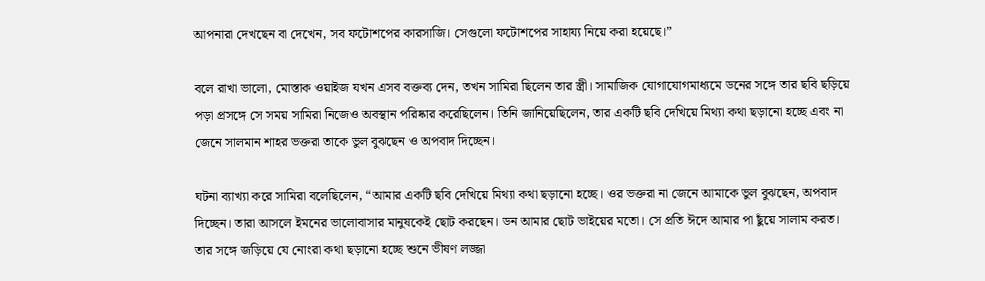আপনারা দেখছেন বা দেখেন, সব ফটোশপের কারসাজি। সেগুলো ফটোশপের সাহায্য নিয়ে করা হয়েছে।”

বলে রাখা ভালো, মোস্তাক ওয়াইজ যখন এসব বক্তব্য দেন, তখন সামিরা ছিলেন তার স্ত্রী। সামাজিক যোগাযোগমাধ্যমে ডনের সঙ্গে তার ছবি ছড়িয়ে পড়া প্রসঙ্গে সে সময় সামিরা নিজেও অবস্থান পরিষ্কার করেছিলেন। তিনি জানিয়েছিলেন, তার একটি ছবি দেখিয়ে মিথ্যা কথা ছড়ানো হচ্ছে এবং না জেনে সালমান শাহর ভক্তরা তাকে ভুল বুঝছেন ও অপবাদ দিচ্ছেন।

ঘটনা ব্যাখ্যা করে সামিরা বলেছিলেন, “আমার একটি ছবি দেখিয়ে মিথ্যা কথা ছড়ানো হচ্ছে। ওর ভক্তরা না জেনে আমাকে ভুল বুঝছেন, অপবাদ দিচ্ছেন। তারা আসলে ইমনের ভালোবাসার মানুষকেই ছোট করছেন। ডন আমার ছোট ভাইয়ের মতো। সে প্রতি ঈদে আমার পা ছুঁয়ে সালাম করত। তার সঙ্গে জড়িয়ে যে নোংরা কথা ছড়ানো হচ্ছে শুনে ভীষণ লজ্জা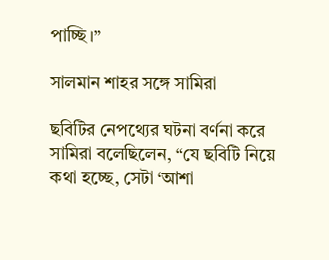পাচ্ছি।”

সালমান শাহর সঙ্গে সামিরা

ছবিটির নেপথ্যের ঘটনা বর্ণনা করে সামিরা বলেছিলেন, “যে ছবিটি নিয়ে কথা হচ্ছে, সেটা ‘আশা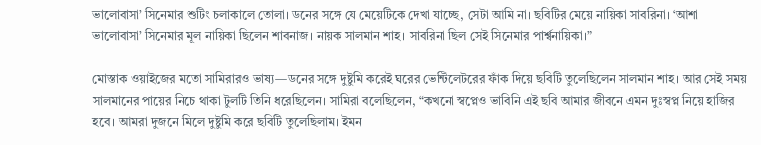ভালোবাসা’ সিনেমার শুটিং চলাকালে তোলা। ডনের সঙ্গে যে মেয়েটিকে দেখা যাচ্ছে, সেটা আমি না। ছবিটির মেয়ে নায়িকা সাবরিনা। ‘আশা ভালোবাসা’ সিনেমার মূল নায়িকা ছিলেন শাবনাজ। নায়ক সালমান শাহ। সাবরিনা ছিল সেই সিনেমার পার্শ্বনায়িকা।”

মোস্তাক ওয়াইজের মতো সামিরারও ভাষ্য—ডনের সঙ্গে দুষ্টুমি করেই ঘরের ভেন্টিলেটরের ফাঁক দিয়ে ছবিটি তুলেছিলেন সালমান শাহ। আর সেই সময় সালমানের পায়ের নিচে থাকা টুলটি তিনি ধরেছিলেন। সামিরা বলেছিলেন, “কখনো স্বপ্নেও ভাবিনি এই ছবি আমার জীবনে এমন দুঃস্বপ্ন নিয়ে হাজির হবে। আমরা দুজনে মিলে দুষ্টুমি করে ছবিটি তুলেছিলাম। ইমন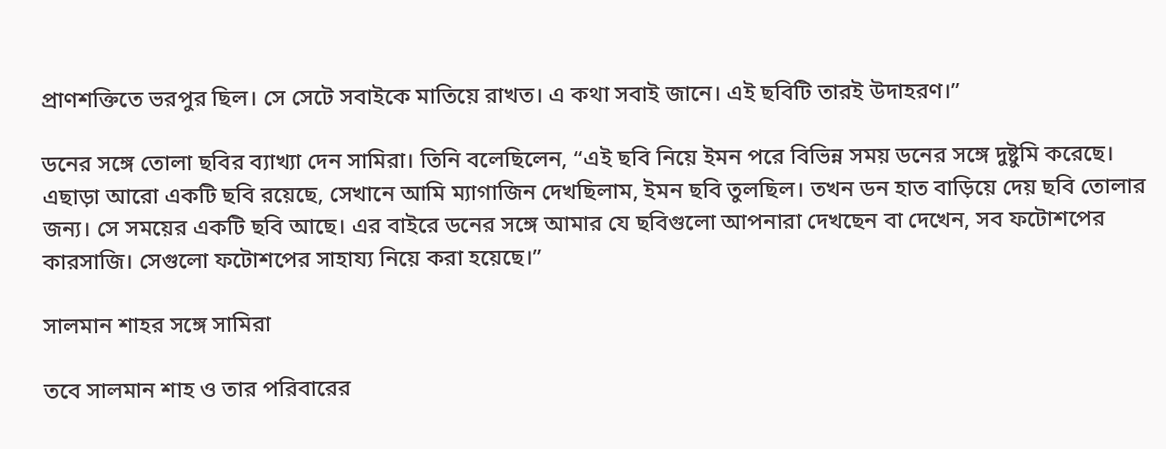প্রাণশক্তিতে ভরপুর ছিল। সে সেটে সবাইকে মাতিয়ে রাখত। এ কথা সবাই জানে। এই ছবিটি তারই উদাহরণ।”

ডনের সঙ্গে তোলা ছবির ব্যাখ্যা দেন সামিরা। তিনি বলেছিলেন, “এই ছবি নিয়ে ইমন পরে বিভিন্ন সময় ডনের সঙ্গে দুষ্টুমি করেছে। এছাড়া আরো একটি ছবি রয়েছে, সেখানে আমি ম্যাগাজিন দেখছিলাম, ইমন ছবি তুলছিল। তখন ডন হাত বাড়িয়ে দেয় ছবি তোলার জন্য। সে সময়ের একটি ছবি আছে। এর বাইরে ডনের সঙ্গে আমার যে ছবিগুলো আপনারা দেখছেন বা দেখেন, সব ফটোশপের কারসাজি। সেগুলো ফটোশপের সাহায্য নিয়ে করা হয়েছে।”

সালমান শাহর সঙ্গে সামিরা

তবে সালমান শাহ ও তার পরিবারের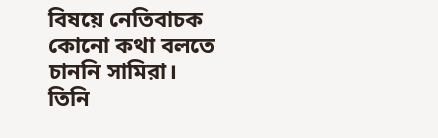বিষয়ে নেতিবাচক কোনো কথা বলতে চাননি সামিরা। তিনি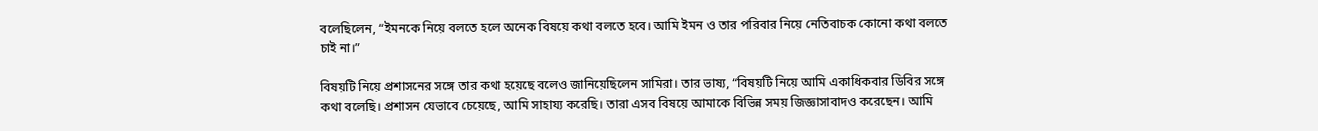বলেছিলেন, “ইমনকে নিয়ে বলতে হলে অনেক বিষয়ে কথা বলতে হবে। আমি ইমন ও তার পরিবার নিয়ে নেতিবাচক কোনো কথা বলতে চাই না।”

বিষয়টি নিয়ে প্রশাসনের সঙ্গে তার কথা হয়েছে বলেও জানিয়েছিলেন সামিরা। তার ভাষ্য, “বিষয়টি নিয়ে আমি একাধিকবার ডিবির সঙ্গে কথা বলেছি। প্রশাসন যেভাবে চেয়েছে, আমি সাহায্য করেছি। তারা এসব বিষয়ে আমাকে বিভিন্ন সময় জিজ্ঞাসাবাদও করেছেন। আমি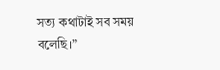সত্য কথাটাই সব সময় বলেছি।”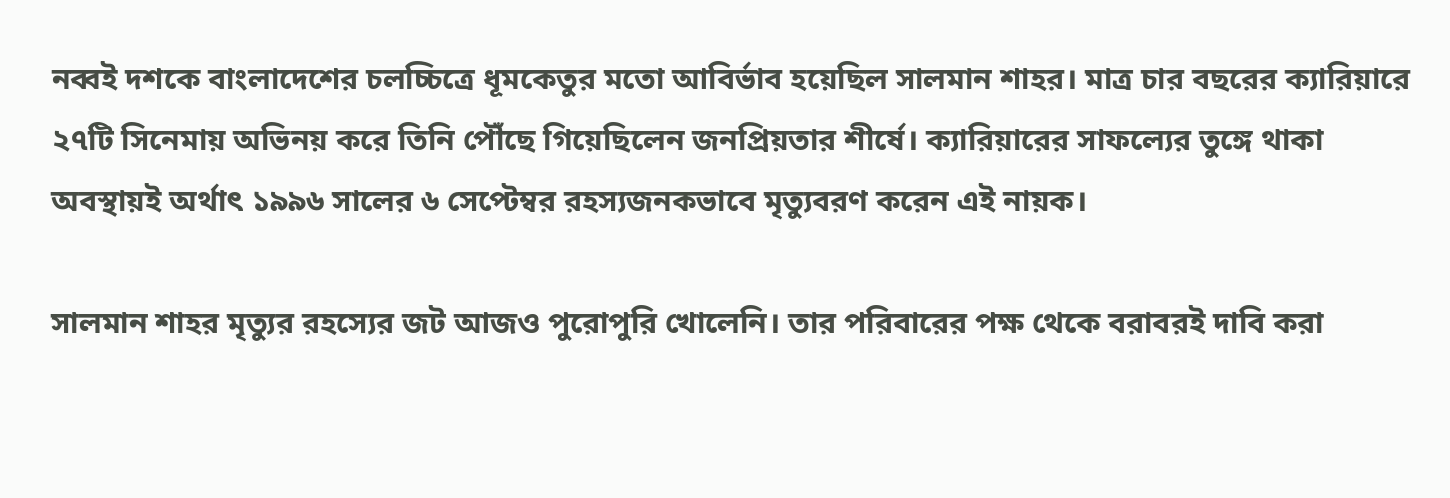নব্বই দশকে বাংলাদেশের চলচ্চিত্রে ধূমকেতুর মতো আবির্ভাব হয়েছিল সালমান শাহর। মাত্র চার বছরের ক্যারিয়ারে ২৭টি সিনেমায় অভিনয় করে তিনি পৌঁছে গিয়েছিলেন জনপ্রিয়তার শীর্ষে। ক্যারিয়ারের সাফল্যের তুঙ্গে থাকা অবস্থায়ই অর্থাৎ ১৯৯৬ সালের ৬ সেপ্টেম্বর রহস্যজনকভাবে মৃত্যুবরণ করেন এই নায়ক।

সালমান শাহর মৃত্যুর রহস্যের জট আজও পুরোপুরি খোলেনি। তার পরিবারের পক্ষ থেকে বরাবরই দাবি করা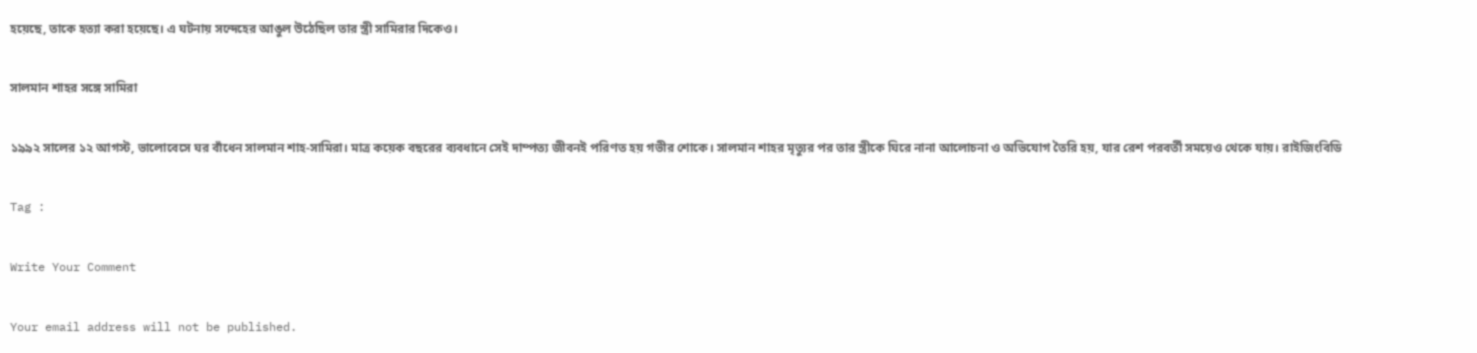হয়েছে, তাকে হত্যা করা হয়েছে। এ ঘটনায় সন্দেহের আঙুল উঠেছিল তার স্ত্রী সামিরার দিকেও।

সালমান শাহর সঙ্গে সামিরা

১৯৯২ সালের ১২ আগস্ট, ভালোবেসে ঘর বাঁধেন সালমান শাহ-সামিরা। মাত্র কয়েক বছরের ব্যবধানে সেই দাম্পত্য জীবনই পরিণত হয় গভীর শোকে। সালমান শাহর মৃত্যুর পর তার স্ত্রীকে ঘিরে নানা আলোচনা ও অভিযোগ তৈরি হয়, যার রেশ পরবর্তী সময়েও থেকে যায়। রাইজিংবিডি

Tag :

Write Your Comment

Your email address will not be published.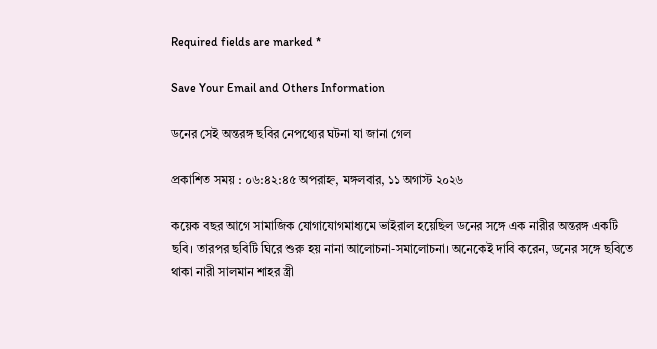Required fields are marked *

Save Your Email and Others Information

ডনের সেই অন্তরঙ্গ ছবির নেপথ্যের ঘটনা যা জানা গেল

প্রকাশিত সময় : ০৬:৪২:৪৫ অপরাহ্ন, মঙ্গলবার, ১১ অগাস্ট ২০২৬

কয়েক বছর আগে সামাজিক যোগাযোগমাধ্যমে ভাইরাল হয়েছিল ডনের সঙ্গে এক নারীর অন্তরঙ্গ একটি ছবি। তারপর ছবিটি ঘিরে শুরু হয় নানা আলোচনা-সমালোচনা। অনেকেই দাবি করেন, ডনের সঙ্গে ছবিতে থাকা নারী সালমান শাহর স্ত্রী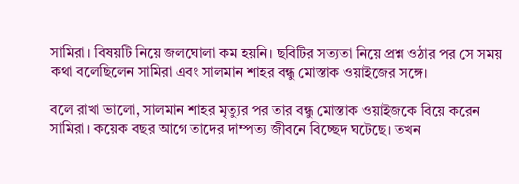সামিরা। বিষয়টি নিয়ে জলঘোলা কম হয়নি। ছবিটির সত্যতা নিয়ে প্রশ্ন ওঠার পর সে সময়  কথা বলেছিলেন সামিরা এবং সালমান শাহর বন্ধু মোস্তাক ওয়াইজের সঙ্গে।

বলে রাখা ভালো, সালমান শাহর মৃত্যুর পর তার বন্ধু মোস্তাক ওয়াইজকে বিয়ে করেন সামিরা। কয়েক বছর আগে তাদের দাম্পত্য জীবনে বিচ্ছেদ ঘটেছে। তখন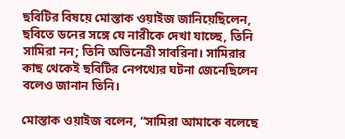ছবিটির বিষয়ে মোস্তাক ওয়াইজ জানিয়েছিলেন, ছবিতে ডনের সঙ্গে যে নারীকে দেখা যাচ্ছে, তিনি সামিরা নন; তিনি অভিনেত্রী সাবরিনা। সামিরার কাছ থেকেই ছবিটির নেপথ্যের ঘটনা জেনেছিলেন বলেও জানান তিনি।

মোস্তাক ওয়াইজ বলেন, “সামিরা আমাকে বলেছে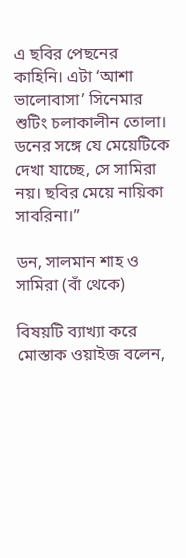এ ছবির পেছনের কাহিনি। এটা ‘আশা ভালোবাসা’ সিনেমার শুটিং চলাকালীন তোলা। ডনের সঙ্গে যে মেয়েটিকে দেখা যাচ্ছে, সে সামিরা নয়। ছবির মেয়ে নায়িকা সাবরিনা।”

ডন, সালমান শাহ ও সামিরা (বাঁ থেকে)

বিষয়টি ব্যাখ্যা করে মোস্তাক ওয়াইজ বলেন,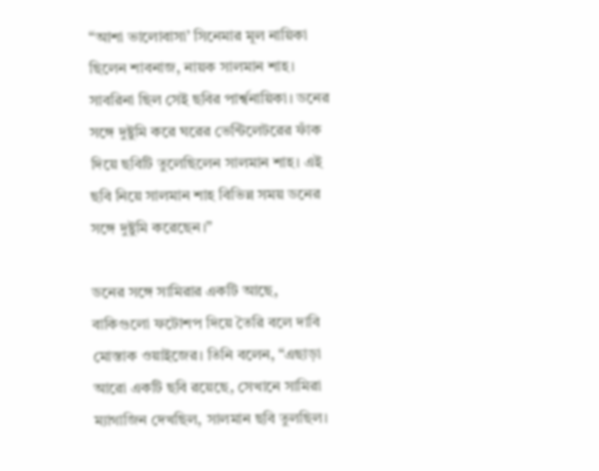“আশা ভালোবাসা’ সিনেমার মূল নায়িকা ছিলেন শাবনাজ, নায়ক সালমান শাহ। সাবরিনা ছিল সেই ছবির পার্শ্বনায়িকা। ডনের সঙ্গে দুষ্টুমি করে ঘরের ভেন্টিলেটরের ফাঁক দিয়ে ছবিটি তুলেছিলেন সালমান শাহ। এই ছবি নিয়ে সালমান শাহ বিভিন্ন সময় ডনের সঙ্গে দুষ্টুমি করেছেন।”

ডনের সঙ্গে সামিরার একটি আছে, বাকিগুলো ফটোশপ দিয়ে তৈরি বলে দাবি মোস্তাক ওয়াইজের। তিনি বলেন, “এছাড়া আরো একটি ছবি রয়েছে, সেখানে সামিরা ম্যাগাজিন দেখছিল, সালমান ছবি তুলছিল।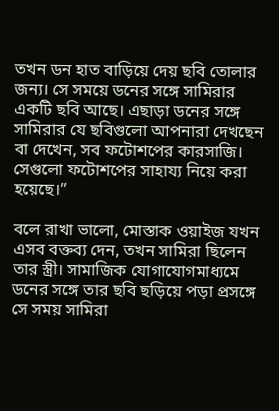তখন ডন হাত বাড়িয়ে দেয় ছবি তোলার জন্য। সে সময়ে ডনের সঙ্গে সামিরার একটি ছবি আছে। এছাড়া ডনের সঙ্গে সামিরার যে ছবিগুলো আপনারা দেখছেন বা দেখেন, সব ফটোশপের কারসাজি। সেগুলো ফটোশপের সাহায্য নিয়ে করা হয়েছে।”

বলে রাখা ভালো, মোস্তাক ওয়াইজ যখন এসব বক্তব্য দেন, তখন সামিরা ছিলেন তার স্ত্রী। সামাজিক যোগাযোগমাধ্যমে ডনের সঙ্গে তার ছবি ছড়িয়ে পড়া প্রসঙ্গে সে সময় সামিরা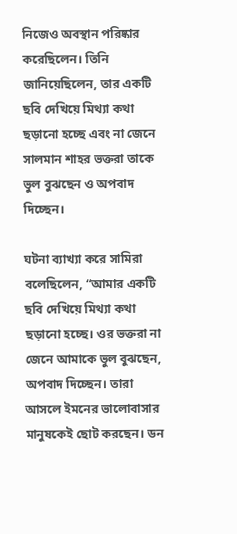নিজেও অবস্থান পরিষ্কার করেছিলেন। তিনি জানিয়েছিলেন, তার একটি ছবি দেখিয়ে মিথ্যা কথা ছড়ানো হচ্ছে এবং না জেনে সালমান শাহর ভক্তরা তাকে ভুল বুঝছেন ও অপবাদ দিচ্ছেন।

ঘটনা ব্যাখ্যা করে সামিরা বলেছিলেন, “আমার একটি ছবি দেখিয়ে মিথ্যা কথা ছড়ানো হচ্ছে। ওর ভক্তরা না জেনে আমাকে ভুল বুঝছেন, অপবাদ দিচ্ছেন। তারা আসলে ইমনের ভালোবাসার মানুষকেই ছোট করছেন। ডন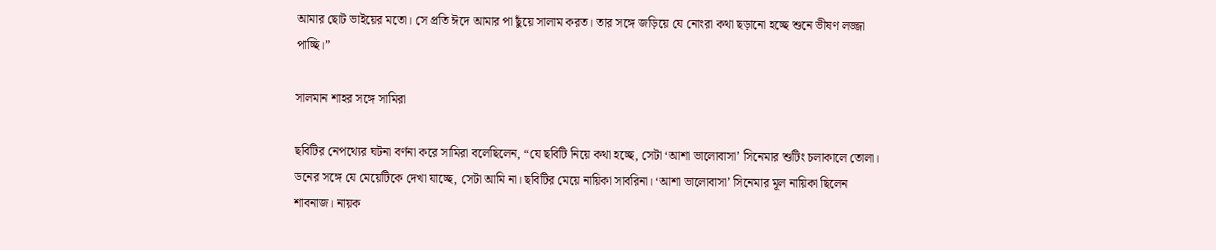আমার ছোট ভাইয়ের মতো। সে প্রতি ঈদে আমার পা ছুঁয়ে সালাম করত। তার সঙ্গে জড়িয়ে যে নোংরা কথা ছড়ানো হচ্ছে শুনে ভীষণ লজ্জা পাচ্ছি।”

সালমান শাহর সঙ্গে সামিরা

ছবিটির নেপথ্যের ঘটনা বর্ণনা করে সামিরা বলেছিলেন, “যে ছবিটি নিয়ে কথা হচ্ছে, সেটা ‘আশা ভালোবাসা’ সিনেমার শুটিং চলাকালে তোলা। ডনের সঙ্গে যে মেয়েটিকে দেখা যাচ্ছে, সেটা আমি না। ছবিটির মেয়ে নায়িকা সাবরিনা। ‘আশা ভালোবাসা’ সিনেমার মূল নায়িকা ছিলেন শাবনাজ। নায়ক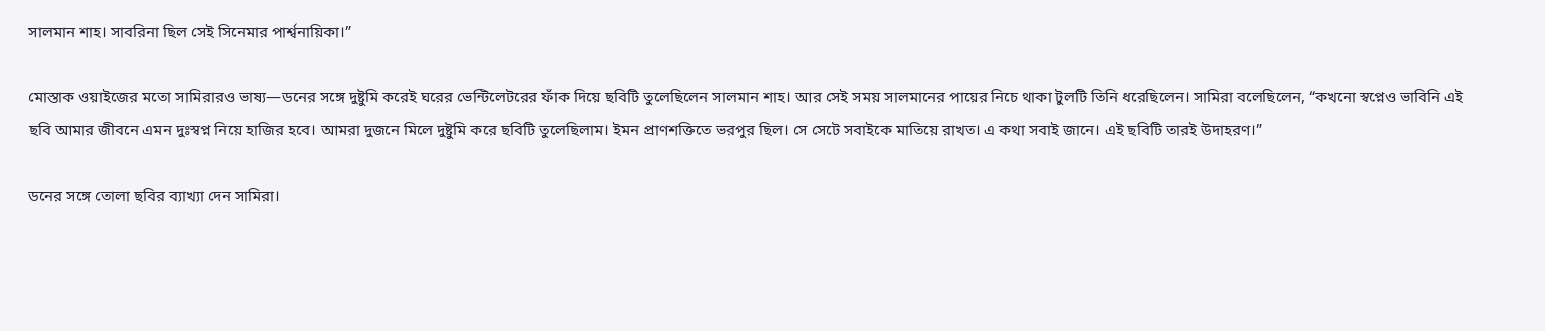সালমান শাহ। সাবরিনা ছিল সেই সিনেমার পার্শ্বনায়িকা।”

মোস্তাক ওয়াইজের মতো সামিরারও ভাষ্য—ডনের সঙ্গে দুষ্টুমি করেই ঘরের ভেন্টিলেটরের ফাঁক দিয়ে ছবিটি তুলেছিলেন সালমান শাহ। আর সেই সময় সালমানের পায়ের নিচে থাকা টুলটি তিনি ধরেছিলেন। সামিরা বলেছিলেন, “কখনো স্বপ্নেও ভাবিনি এই ছবি আমার জীবনে এমন দুঃস্বপ্ন নিয়ে হাজির হবে। আমরা দুজনে মিলে দুষ্টুমি করে ছবিটি তুলেছিলাম। ইমন প্রাণশক্তিতে ভরপুর ছিল। সে সেটে সবাইকে মাতিয়ে রাখত। এ কথা সবাই জানে। এই ছবিটি তারই উদাহরণ।”

ডনের সঙ্গে তোলা ছবির ব্যাখ্যা দেন সামিরা।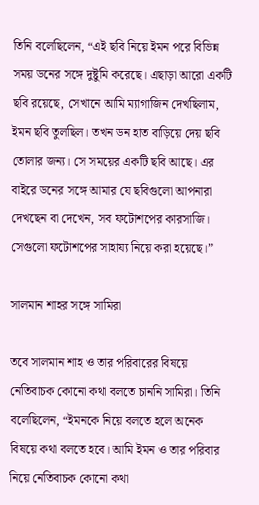তিনি বলেছিলেন, “এই ছবি নিয়ে ইমন পরে বিভিন্ন সময় ডনের সঙ্গে দুষ্টুমি করেছে। এছাড়া আরো একটি ছবি রয়েছে, সেখানে আমি ম্যাগাজিন দেখছিলাম, ইমন ছবি তুলছিল। তখন ডন হাত বাড়িয়ে দেয় ছবি তোলার জন্য। সে সময়ের একটি ছবি আছে। এর বাইরে ডনের সঙ্গে আমার যে ছবিগুলো আপনারা দেখছেন বা দেখেন, সব ফটোশপের কারসাজি। সেগুলো ফটোশপের সাহায্য নিয়ে করা হয়েছে।”

সালমান শাহর সঙ্গে সামিরা

তবে সালমান শাহ ও তার পরিবারের বিষয়ে নেতিবাচক কোনো কথা বলতে চাননি সামিরা। তিনি বলেছিলেন, “ইমনকে নিয়ে বলতে হলে অনেক বিষয়ে কথা বলতে হবে। আমি ইমন ও তার পরিবার নিয়ে নেতিবাচক কোনো কথা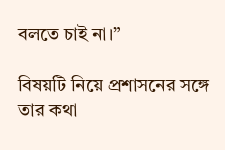বলতে চাই না।”

বিষয়টি নিয়ে প্রশাসনের সঙ্গে তার কথা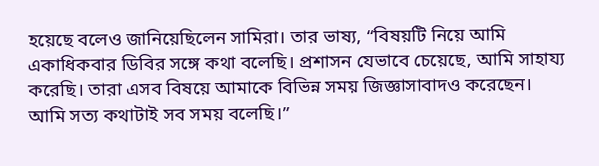হয়েছে বলেও জানিয়েছিলেন সামিরা। তার ভাষ্য, “বিষয়টি নিয়ে আমি একাধিকবার ডিবির সঙ্গে কথা বলেছি। প্রশাসন যেভাবে চেয়েছে, আমি সাহায্য করেছি। তারা এসব বিষয়ে আমাকে বিভিন্ন সময় জিজ্ঞাসাবাদও করেছেন। আমি সত্য কথাটাই সব সময় বলেছি।”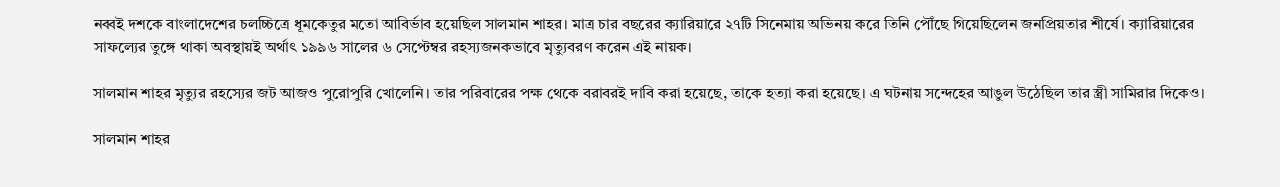নব্বই দশকে বাংলাদেশের চলচ্চিত্রে ধূমকেতুর মতো আবির্ভাব হয়েছিল সালমান শাহর। মাত্র চার বছরের ক্যারিয়ারে ২৭টি সিনেমায় অভিনয় করে তিনি পৌঁছে গিয়েছিলেন জনপ্রিয়তার শীর্ষে। ক্যারিয়ারের সাফল্যের তুঙ্গে থাকা অবস্থায়ই অর্থাৎ ১৯৯৬ সালের ৬ সেপ্টেম্বর রহস্যজনকভাবে মৃত্যুবরণ করেন এই নায়ক।

সালমান শাহর মৃত্যুর রহস্যের জট আজও পুরোপুরি খোলেনি। তার পরিবারের পক্ষ থেকে বরাবরই দাবি করা হয়েছে, তাকে হত্যা করা হয়েছে। এ ঘটনায় সন্দেহের আঙুল উঠেছিল তার স্ত্রী সামিরার দিকেও।

সালমান শাহর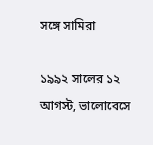সঙ্গে সামিরা

১৯৯২ সালের ১২ আগস্ট, ভালোবেসে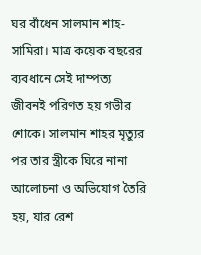ঘর বাঁধেন সালমান শাহ-সামিরা। মাত্র কয়েক বছরের ব্যবধানে সেই দাম্পত্য জীবনই পরিণত হয় গভীর শোকে। সালমান শাহর মৃত্যুর পর তার স্ত্রীকে ঘিরে নানা আলোচনা ও অভিযোগ তৈরি হয়, যার রেশ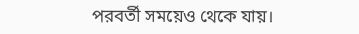পরবর্তী সময়েও থেকে যায়।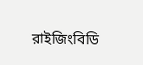রাইজিংবিডি